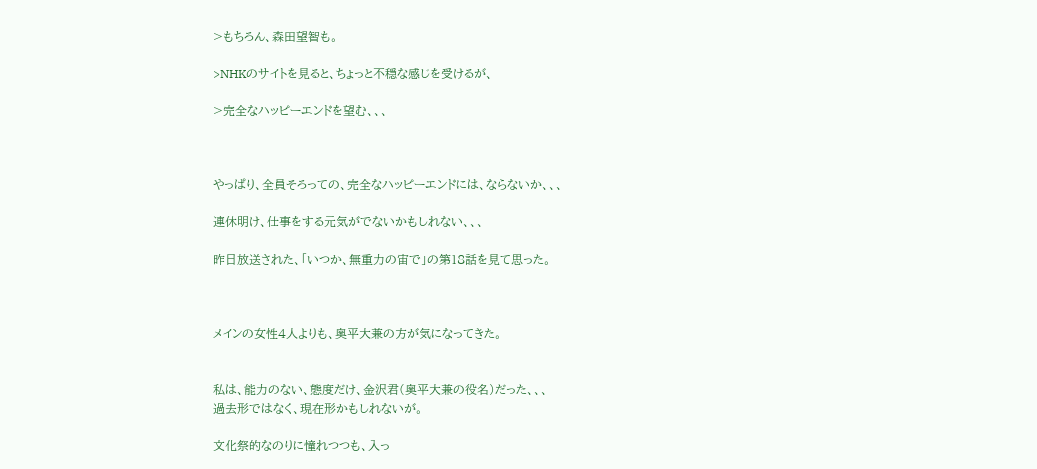>もちろん、森田望智も。

>NHKのサイトを見ると、ちょっと不穏な感じを受けるが、

>完全なハッピーエンドを望む、、、



やっぱり、全員そろっての、完全なハッピーエンドには、ならないか、、、

連休明け、仕事をする元気がでないかもしれない、、、

昨日放送された、「いつか、無重力の宙で」の第18話を見て思った。



メインの女性4人よりも、奥平大兼の方が気になってきた。


私は、能力のない、態度だけ、金沢君(奥平大兼の役名)だった、、、
過去形ではなく、現在形かもしれないが。

文化祭的なのりに憧れつつも、入っ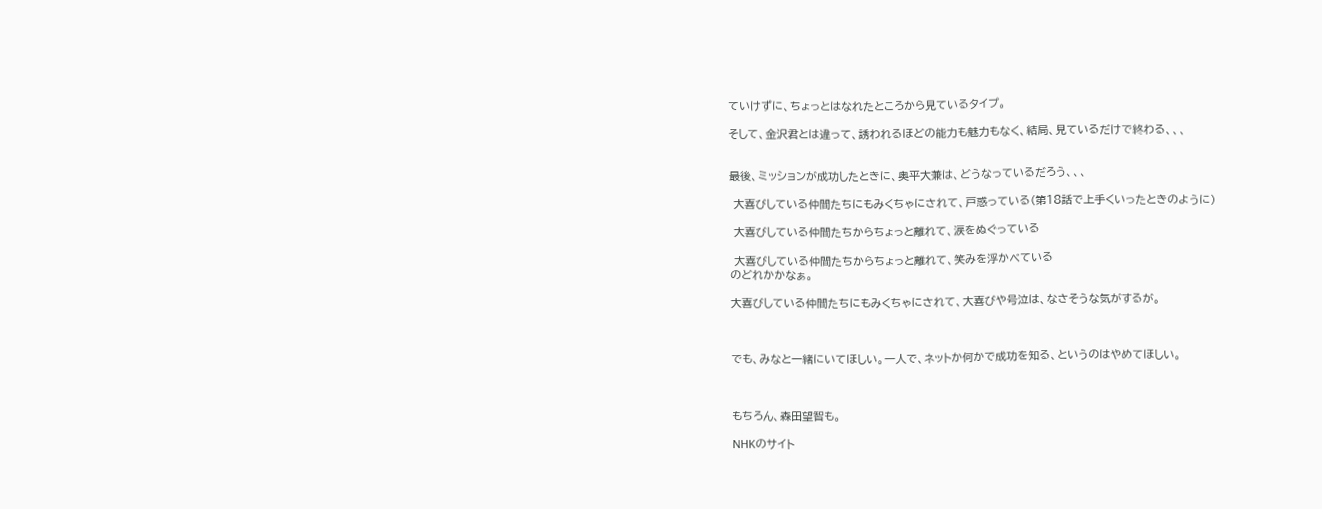ていけずに、ちょっとはなれたところから見ているタイプ。

そして、金沢君とは違って、誘われるほどの能力も魅力もなく、結局、見ているだけで終わる、、、


最後、ミッションが成功したときに、奥平大兼は、どうなっているだろう、、、

 大喜びしている仲間たちにもみくちゃにされて、戸惑っている(第18話で上手くいったときのように)

 大喜びしている仲間たちからちょっと離れて、涙をぬぐっている

 大喜びしている仲間たちからちょっと離れて、笑みを浮かべている
のどれかかなぁ。

大喜びしている仲間たちにもみくちゃにされて、大喜びや号泣は、なさそうな気がするが。



でも、みなと一緒にいてほしい。一人で、ネットか何かで成功を知る、というのはやめてほしい。



もちろん、森田望智も。

NHKのサイト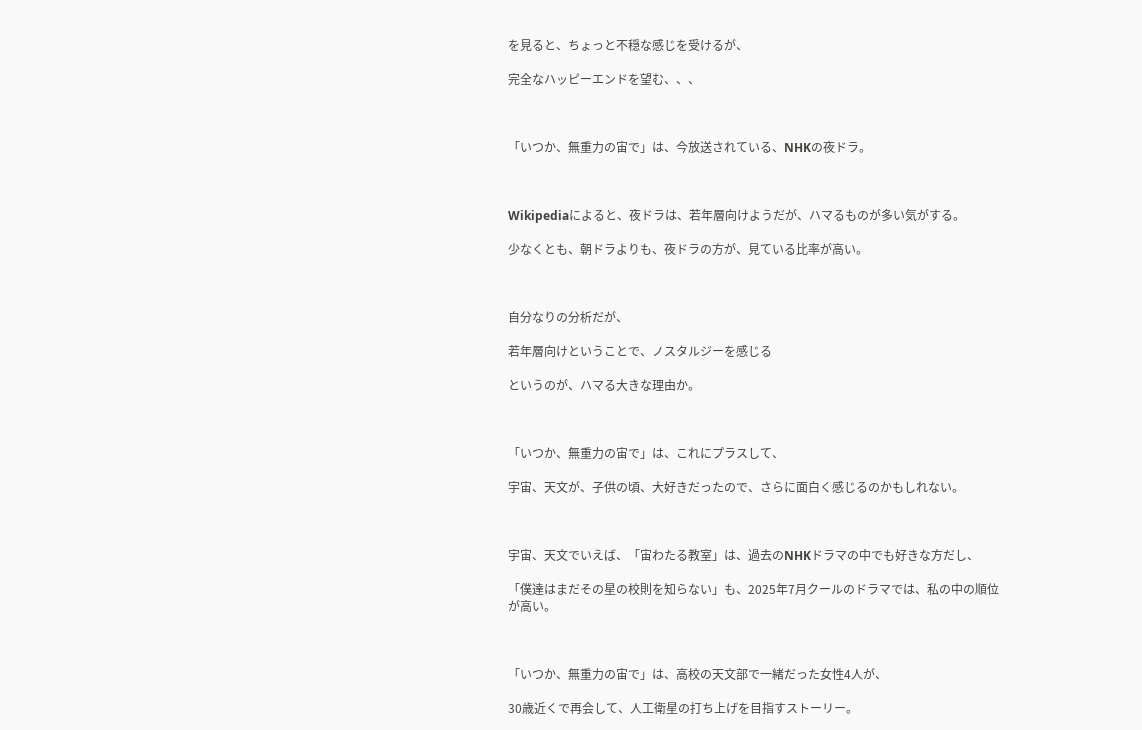を見ると、ちょっと不穏な感じを受けるが、

完全なハッピーエンドを望む、、、



「いつか、無重力の宙で」は、今放送されている、NHKの夜ドラ。



Wikipediaによると、夜ドラは、若年層向けようだが、ハマるものが多い気がする。

少なくとも、朝ドラよりも、夜ドラの方が、見ている比率が高い。



自分なりの分析だが、

若年層向けということで、ノスタルジーを感じる

というのが、ハマる大きな理由か。



「いつか、無重力の宙で」は、これにプラスして、

宇宙、天文が、子供の頃、大好きだったので、さらに面白く感じるのかもしれない。



宇宙、天文でいえば、「宙わたる教室」は、過去のNHKドラマの中でも好きな方だし、

「僕達はまだその星の校則を知らない」も、2025年7月クールのドラマでは、私の中の順位が高い。



「いつか、無重力の宙で」は、高校の天文部で一緒だった女性4人が、

30歳近くで再会して、人工衛星の打ち上げを目指すストーリー。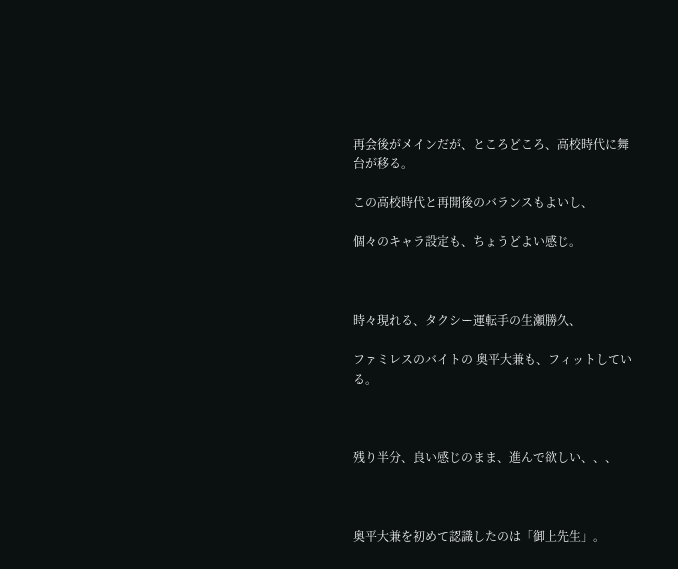再会後がメインだが、ところどころ、高校時代に舞台が移る。

この高校時代と再開後のバランスもよいし、

個々のキャラ設定も、ちょうどよい感じ。



時々現れる、タクシー運転手の生瀬勝久、

ファミレスのバイトの 奥平大兼も、フィットしている。



残り半分、良い感じのまま、進んで欲しい、、、



奥平大兼を初めて認識したのは「御上先生」。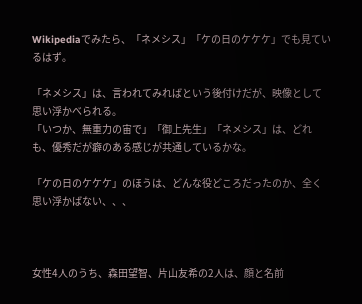Wikipediaでみたら、「ネメシス」「ケの日のケケケ」でも見ているはず。

「ネメシス」は、言われてみればという後付けだが、映像として思い浮かべられる。
「いつか、無重力の宙で」「御上先生」「ネメシス」は、どれも、優秀だが癖のある感じが共通しているかな。

「ケの日のケケケ」のほうは、どんな役どころだったのか、全く思い浮かばない、、、



女性4人のうち、森田望智、片山友希の2人は、顔と名前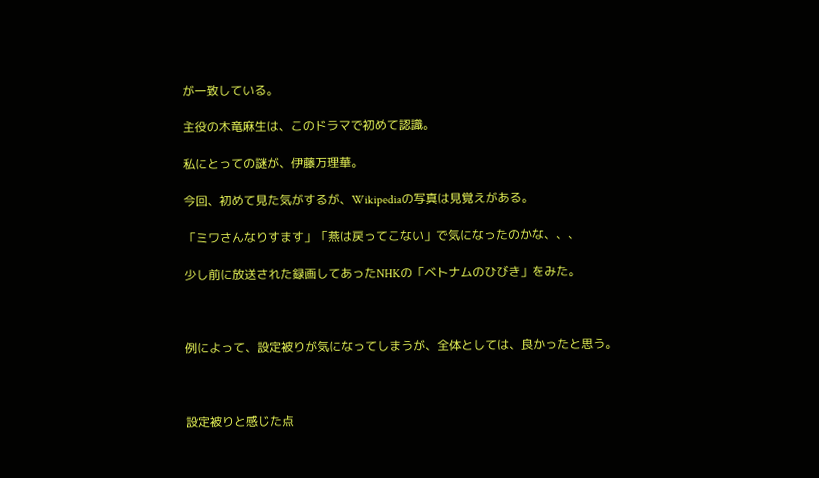が一致している。

主役の木竜麻生は、このドラマで初めて認識。

私にとっての謎が、伊藤万理華。

今回、初めて見た気がするが、Wikipediaの写真は見覚えがある。

「ミワさんなりすます」「燕は戻ってこない」で気になったのかな、、、

少し前に放送された録画してあったNHKの「ベトナムのひびき」をみた。



例によって、設定被りが気になってしまうが、全体としては、良かったと思う。



設定被りと感じた点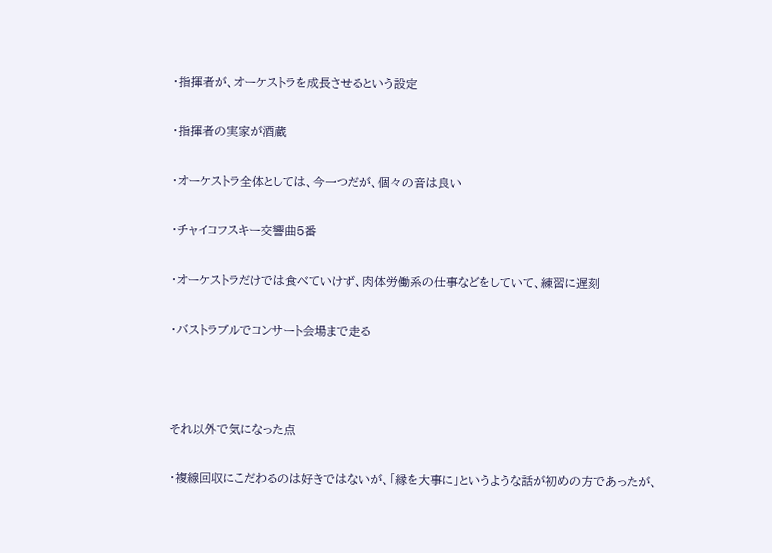・指揮者が、オーケストラを成長させるという設定

・指揮者の実家が酒蔵

・オーケストラ全体としては、今一つだが、個々の音は良い

・チャイコフスキー交響曲5番

・オーケストラだけでは食べていけず、肉体労働系の仕事などをしていて、練習に遅刻

・バストラブルでコンサート会場まで走る



それ以外で気になった点

・複線回収にこだわるのは好きではないが、「縁を大事に」というような話が初めの方であったが、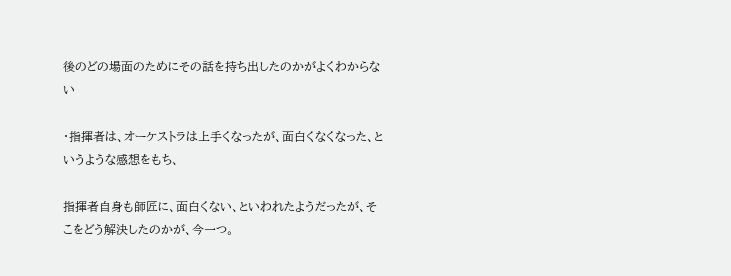後のどの場面のためにその話を持ち出したのかがよくわからない

・指揮者は、オーケストラは上手くなったが、面白くなくなった、というような感想をもち、

指揮者自身も師匠に、面白くない、といわれたようだったが、そこをどう解決したのかが、今一つ。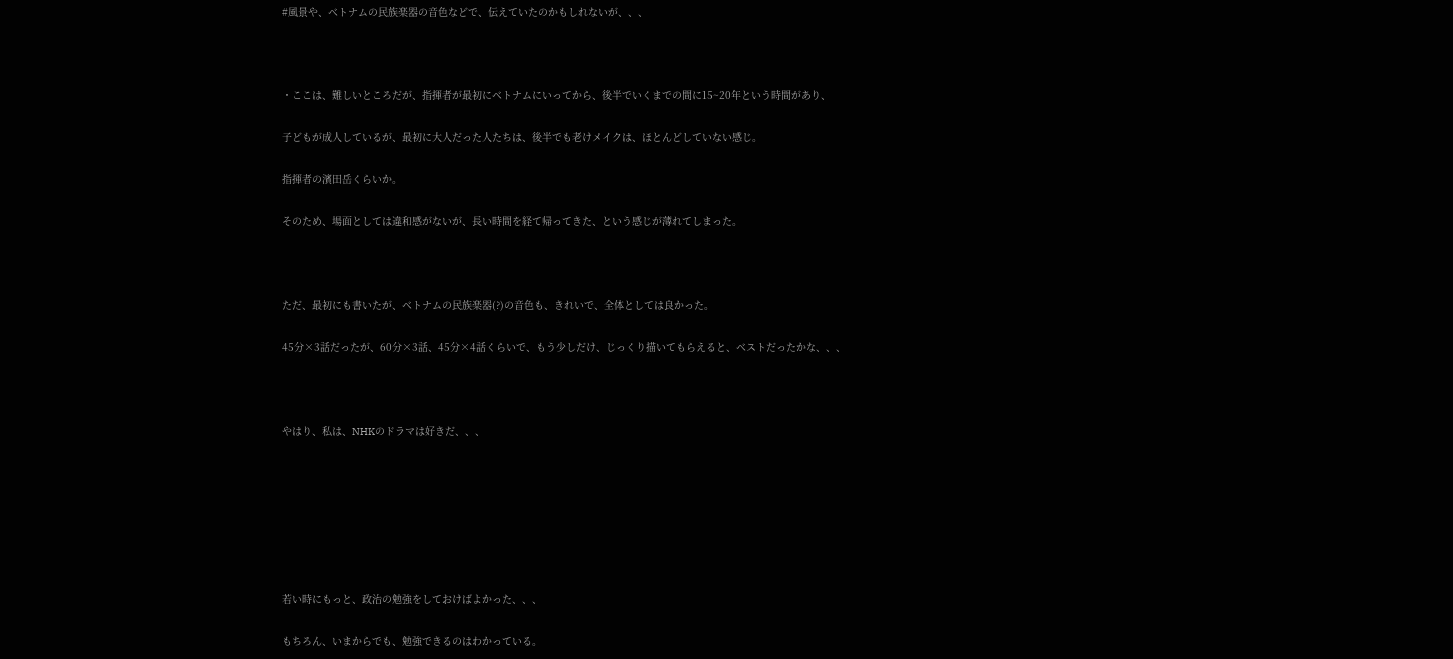#風景や、ベトナムの民族楽器の音色などで、伝えていたのかもしれないが、、、



・ここは、難しいところだが、指揮者が最初にベトナムにいってから、後半でいくまでの間に15~20年という時間があり、

子どもが成人しているが、最初に大人だった人たちは、後半でも老けメイクは、ほとんどしていない感じ。

指揮者の濱田岳くらいか。

そのため、場面としては違和感がないが、長い時間を経て帰ってきた、という感じが薄れてしまった。



ただ、最初にも書いたが、ベトナムの民族楽器(?)の音色も、きれいで、全体としては良かった。

45分×3話だったが、60分×3話、45分×4話くらいで、もう少しだけ、じっくり描いてもらえると、ベストだったかな、、、



やはり、私は、NHKのドラマは好きだ、、、







若い時にもっと、政治の勉強をしておけばよかった、、、

もちろん、いまからでも、勉強できるのはわかっている。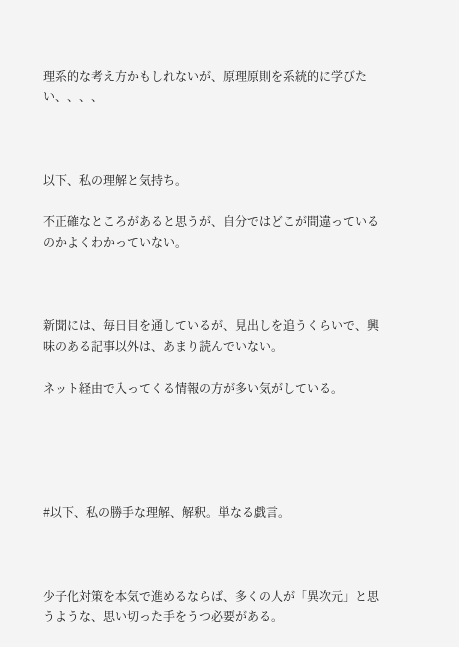理系的な考え方かもしれないが、原理原則を系統的に学びたい、、、、



以下、私の理解と気持ち。

不正確なところがあると思うが、自分ではどこが間違っているのかよくわかっていない。



新聞には、毎日目を通しているが、見出しを追うくらいで、興味のある記事以外は、あまり読んでいない。

ネット経由で入ってくる情報の方が多い気がしている。





#以下、私の勝手な理解、解釈。単なる戯言。



少子化対策を本気で進めるならば、多くの人が「異次元」と思うような、思い切った手をうつ必要がある。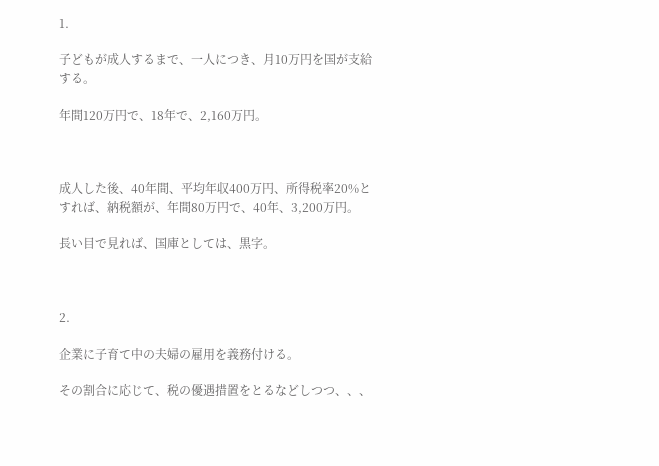1.

子どもが成人するまで、一人につき、月10万円を国が支給する。

年間120万円で、18年で、2,160万円。



成人した後、40年間、平均年収400万円、所得税率20%とすれば、納税額が、年間80万円で、40年、3,200万円。

長い目で見れば、国庫としては、黒字。



2.

企業に子育て中の夫婦の雇用を義務付ける。

その割合に応じて、税の優遇措置をとるなどしつつ、、、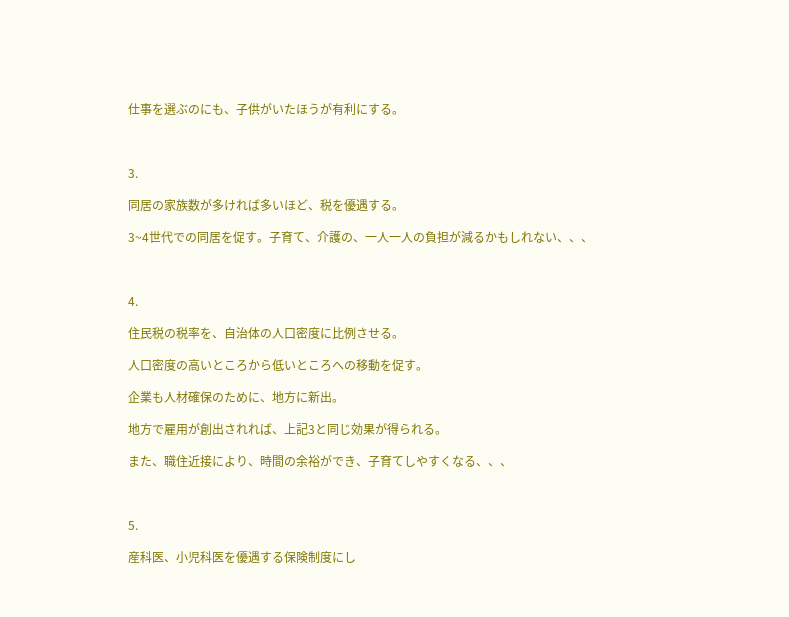仕事を選ぶのにも、子供がいたほうが有利にする。



3.

同居の家族数が多ければ多いほど、税を優遇する。

3~4世代での同居を促す。子育て、介護の、一人一人の負担が減るかもしれない、、、



4.

住民税の税率を、自治体の人口密度に比例させる。

人口密度の高いところから低いところへの移動を促す。

企業も人材確保のために、地方に新出。

地方で雇用が創出されれば、上記3と同じ効果が得られる。

また、職住近接により、時間の余裕ができ、子育てしやすくなる、、、



5.

産科医、小児科医を優遇する保険制度にし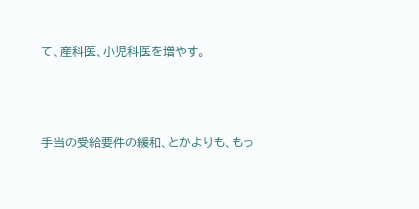て、産科医、小児科医を増やす。



手当の受給要件の緩和、とかよりも、もっ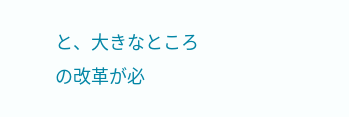と、大きなところの改革が必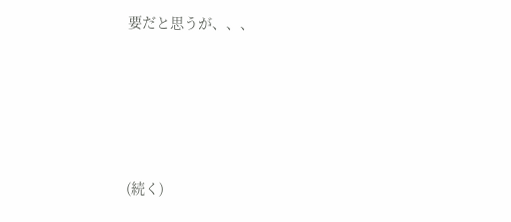要だと思うが、、、







(続く)